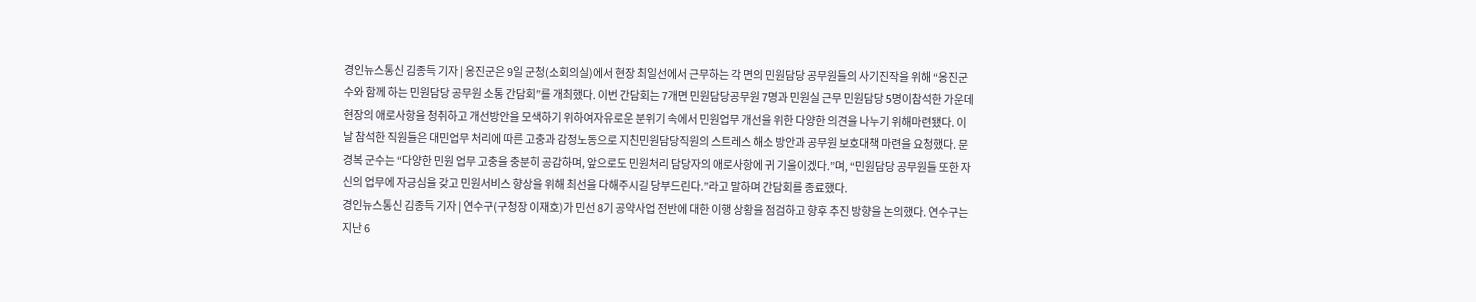경인뉴스통신 김종득 기자 | 옹진군은 9일 군청(소회의실)에서 현장 최일선에서 근무하는 각 면의 민원담당 공무원들의 사기진작을 위해 “옹진군수와 함께 하는 민원담당 공무원 소통 간담회”를 개최했다. 이번 간담회는 7개면 민원담당공무원 7명과 민원실 근무 민원담당 5명이참석한 가운데 현장의 애로사항을 청취하고 개선방안을 모색하기 위하여자유로운 분위기 속에서 민원업무 개선을 위한 다양한 의견을 나누기 위해마련됐다. 이날 참석한 직원들은 대민업무 처리에 따른 고충과 감정노동으로 지친민원담당직원의 스트레스 해소 방안과 공무원 보호대책 마련을 요청했다. 문경복 군수는 “다양한 민원 업무 고충을 충분히 공감하며, 앞으로도 민원처리 담당자의 애로사항에 귀 기울이겠다.”며, “민원담당 공무원들 또한 자신의 업무에 자긍심을 갖고 민원서비스 향상을 위해 최선을 다해주시길 당부드린다.”라고 말하며 간담회를 종료했다.
경인뉴스통신 김종득 기자 | 연수구(구청장 이재호)가 민선 8기 공약사업 전반에 대한 이행 상황을 점검하고 향후 추진 방향을 논의했다. 연수구는 지난 6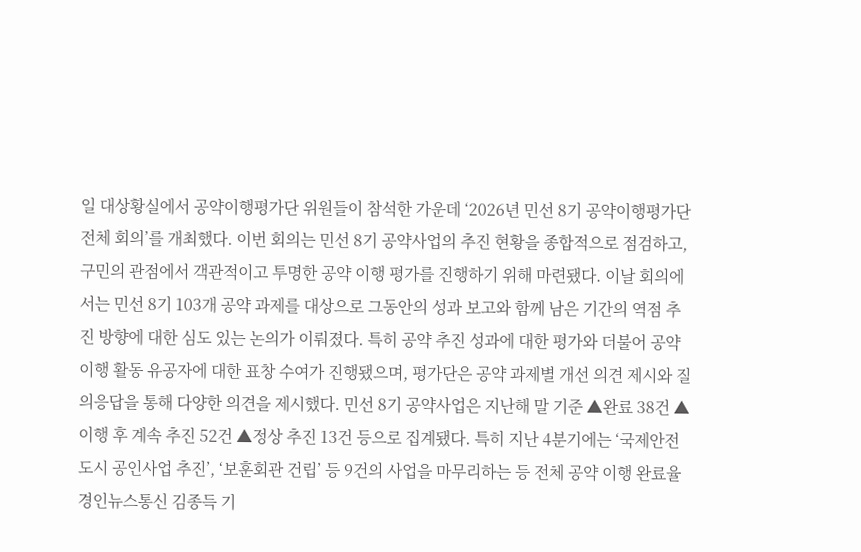일 대상황실에서 공약이행평가단 위원들이 참석한 가운데 ‘2026년 민선 8기 공약이행평가단 전체 회의’를 개최했다. 이번 회의는 민선 8기 공약사업의 추진 현황을 종합적으로 점검하고, 구민의 관점에서 객관적이고 투명한 공약 이행 평가를 진행하기 위해 마련됐다. 이날 회의에서는 민선 8기 103개 공약 과제를 대상으로 그동안의 성과 보고와 함께 남은 기간의 역점 추진 방향에 대한 심도 있는 논의가 이뤄졌다. 특히 공약 추진 성과에 대한 평가와 더불어 공약 이행 활동 유공자에 대한 표창 수여가 진행됐으며, 평가단은 공약 과제별 개선 의견 제시와 질의응답을 통해 다양한 의견을 제시했다. 민선 8기 공약사업은 지난해 말 기준 ▲완료 38건 ▲이행 후 계속 추진 52건 ▲정상 추진 13건 등으로 집계됐다. 특히 지난 4분기에는 ‘국제안전도시 공인사업 추진’, ‘보훈회관 건립’ 등 9건의 사업을 마무리하는 등 전체 공약 이행 완료율
경인뉴스통신 김종득 기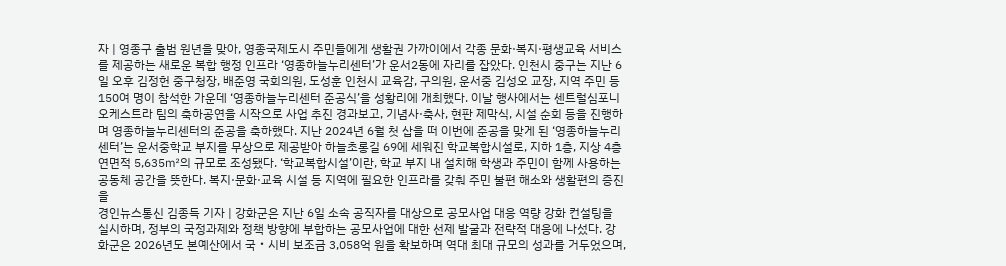자 | 영종구 출범 원년을 맞아, 영종국제도시 주민들에게 생활권 가까이에서 각종 문화·복지·평생교육 서비스를 제공하는 새로운 복합 행정 인프라 ‘영종하늘누리센터’가 운서2동에 자리를 잡았다. 인천시 중구는 지난 6일 오후 김정헌 중구청장, 배준영 국회의원, 도성훈 인천시 교육감, 구의원, 운서중 김성오 교장, 지역 주민 등 150여 명이 참석한 가운데 ‘영종하늘누리센터 준공식’을 성황리에 개최했다. 이날 행사에서는 센트럴심포니 오케스트라 팀의 축하공연을 시작으로 사업 추진 경과보고, 기념사·축사, 현판 제막식, 시설 순회 등을 진행하며 영종하늘누리센터의 준공을 축하했다. 지난 2024년 6월 첫 삽을 떠 이번에 준공을 맞게 된 ‘영종하늘누리센터’는 운서중학교 부지를 무상으로 제공받아 하늘초롱길 69에 세워진 학교복합시설로, 지하 1층, 지상 4층 연면적 5,635㎡의 규모로 조성됐다. ‘학교복합시설’이란, 학교 부지 내 설치해 학생과 주민이 함께 사용하는 공동체 공간을 뜻한다. 복지·문화·교육 시설 등 지역에 필요한 인프라를 갖춰 주민 불편 해소와 생활편의 증진을
경인뉴스통신 김종득 기자 | 강화군은 지난 6일 소속 공직자를 대상으로 공모사업 대응 역량 강화 컨설팅을 실시하며, 정부의 국정과제와 정책 방향에 부합하는 공모사업에 대한 선제 발굴과 전략적 대응에 나섰다. 강화군은 2026년도 본예산에서 국‧시비 보조금 3,058억 원을 확보하며 역대 최대 규모의 성과를 거두었으며,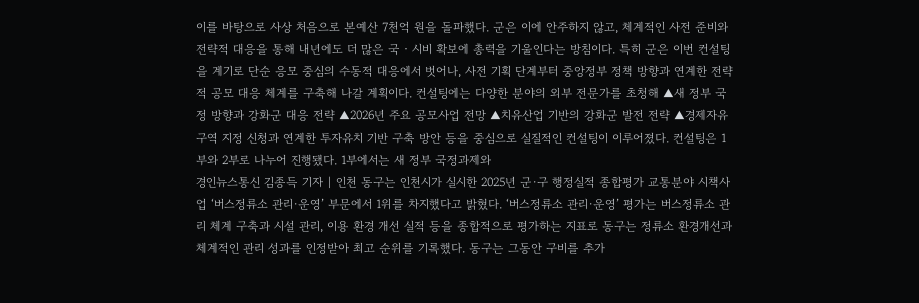이를 바탕으로 사상 처음으로 본예산 7천억 원을 돌파했다. 군은 이에 안주하지 않고, 체계적인 사전 준비와 전략적 대응을 통해 내년에도 더 많은 국‧시비 확보에 총력을 기울인다는 방침이다. 특히 군은 이번 컨설팅을 계기로 단순 응모 중심의 수동적 대응에서 벗어나, 사전 기획 단계부터 중앙정부 정책 방향과 연계한 전략적 공모 대응 체계를 구축해 나갈 계획이다. 컨설팅에는 다양한 분야의 외부 전문가를 초청해 ▲새 정부 국정 방향과 강화군 대응 전략 ▲2026년 주요 공모사업 전망 ▲치유산업 기반의 강화군 발전 전략 ▲경제자유구역 지정 신청과 연계한 투자유치 기반 구축 방안 등을 중심으로 실질적인 컨설팅이 이루어졌다. 컨설팅은 1부와 2부로 나누어 진행됐다. 1부에서는 새 정부 국정과제와
경인뉴스통신 김종득 기자 | 인천 동구는 인천시가 실시한 2025년 군·구 행정실적 종합평가 교통분야 시책사업 ‘버스정류소 관리·운영’ 부문에서 1위를 차지했다고 밝혔다. ‘버스정류소 관리·운영’ 평가는 버스정류소 관리 체계 구축과 시설 관리, 이용 환경 개선 실적 등을 종합적으로 평가하는 지표로 동구는 정류소 환경개선과 체계적인 관리 성과를 인정받아 최고 순위를 기록했다. 동구는 그동안 구비를 추가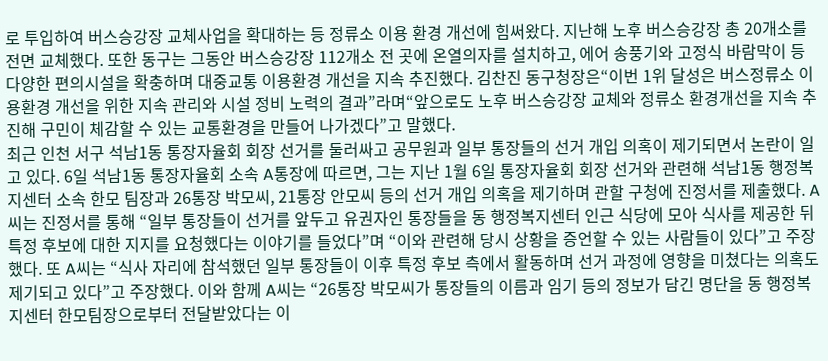로 투입하여 버스승강장 교체사업을 확대하는 등 정류소 이용 환경 개선에 힘써왔다. 지난해 노후 버스승강장 총 20개소를 전면 교체했다. 또한 동구는 그동안 버스승강장 112개소 전 곳에 온열의자를 설치하고, 에어 송풍기와 고정식 바람막이 등 다양한 편의시설을 확충하며 대중교통 이용환경 개선을 지속 추진했다. 김찬진 동구청장은“이번 1위 달성은 버스정류소 이용환경 개선을 위한 지속 관리와 시설 정비 노력의 결과”라며“앞으로도 노후 버스승강장 교체와 정류소 환경개선을 지속 추진해 구민이 체감할 수 있는 교통환경을 만들어 나가겠다”고 말했다.
최근 인천 서구 석남1동 통장자율회 회장 선거를 둘러싸고 공무원과 일부 통장들의 선거 개입 의혹이 제기되면서 논란이 일고 있다. 6일 석남1동 통장자율회 소속 A통장에 따르면, 그는 지난 1월 6일 통장자율회 회장 선거와 관련해 석남1동 행정복지센터 소속 한모 팀장과 26통장 박모씨, 21통장 안모씨 등의 선거 개입 의혹을 제기하며 관할 구청에 진정서를 제출했다. A씨는 진정서를 통해 “일부 통장들이 선거를 앞두고 유권자인 통장들을 동 행정복지센터 인근 식당에 모아 식사를 제공한 뒤 특정 후보에 대한 지지를 요청했다는 이야기를 들었다”며 “이와 관련해 당시 상황을 증언할 수 있는 사람들이 있다”고 주장했다. 또 A씨는 “식사 자리에 참석했던 일부 통장들이 이후 특정 후보 측에서 활동하며 선거 과정에 영향을 미쳤다는 의혹도 제기되고 있다”고 주장했다. 이와 함께 A씨는 “26통장 박모씨가 통장들의 이름과 임기 등의 정보가 담긴 명단을 동 행정복지센터 한모팀장으로부터 전달받았다는 이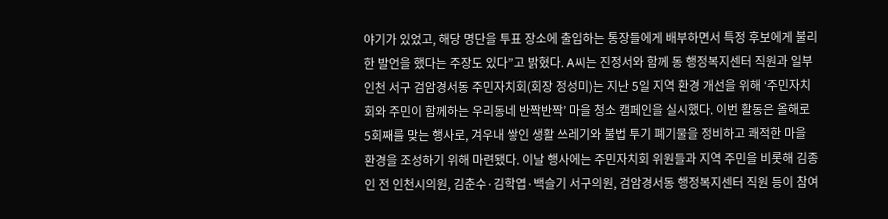야기가 있었고, 해당 명단을 투표 장소에 출입하는 통장들에게 배부하면서 특정 후보에게 불리한 발언을 했다는 주장도 있다”고 밝혔다. A씨는 진정서와 함께 동 행정복지센터 직원과 일부
인천 서구 검암경서동 주민자치회(회장 정성미)는 지난 5일 지역 환경 개선을 위해 ‘주민자치회와 주민이 함께하는 우리동네 반짝반짝’ 마을 청소 캠페인을 실시했다. 이번 활동은 올해로 5회째를 맞는 행사로, 겨우내 쌓인 생활 쓰레기와 불법 투기 폐기물을 정비하고 쾌적한 마을 환경을 조성하기 위해 마련됐다. 이날 행사에는 주민자치회 위원들과 지역 주민을 비롯해 김종인 전 인천시의원, 김춘수·김학엽·백슬기 서구의원, 검암경서동 행정복지센터 직원 등이 참여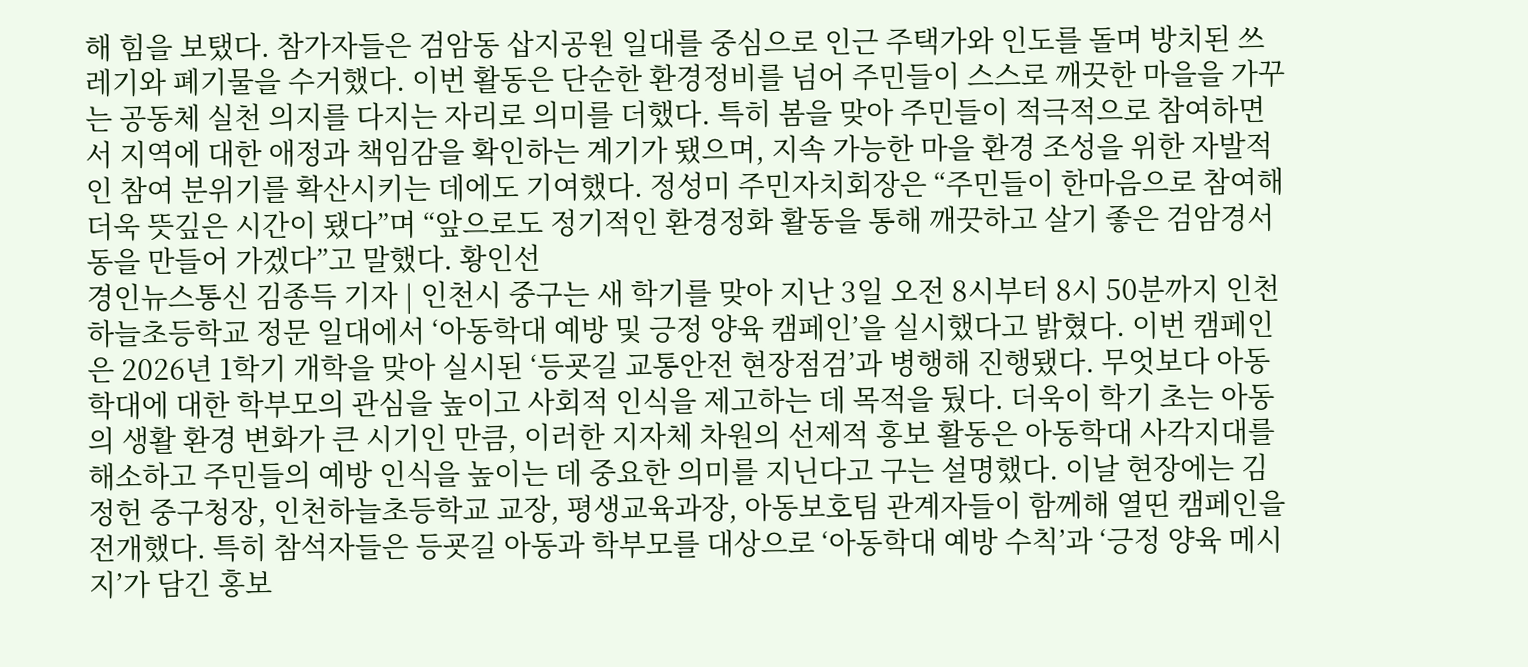해 힘을 보탰다. 참가자들은 검암동 삽지공원 일대를 중심으로 인근 주택가와 인도를 돌며 방치된 쓰레기와 폐기물을 수거했다. 이번 활동은 단순한 환경정비를 넘어 주민들이 스스로 깨끗한 마을을 가꾸는 공동체 실천 의지를 다지는 자리로 의미를 더했다. 특히 봄을 맞아 주민들이 적극적으로 참여하면서 지역에 대한 애정과 책임감을 확인하는 계기가 됐으며, 지속 가능한 마을 환경 조성을 위한 자발적인 참여 분위기를 확산시키는 데에도 기여했다. 정성미 주민자치회장은 “주민들이 한마음으로 참여해 더욱 뜻깊은 시간이 됐다”며 “앞으로도 정기적인 환경정화 활동을 통해 깨끗하고 살기 좋은 검암경서동을 만들어 가겠다”고 말했다. 황인선
경인뉴스통신 김종득 기자 | 인천시 중구는 새 학기를 맞아 지난 3일 오전 8시부터 8시 50분까지 인천하늘초등학교 정문 일대에서 ‘아동학대 예방 및 긍정 양육 캠페인’을 실시했다고 밝혔다. 이번 캠페인은 2026년 1학기 개학을 맞아 실시된 ‘등굣길 교통안전 현장점검’과 병행해 진행됐다. 무엇보다 아동학대에 대한 학부모의 관심을 높이고 사회적 인식을 제고하는 데 목적을 뒀다. 더욱이 학기 초는 아동의 생활 환경 변화가 큰 시기인 만큼, 이러한 지자체 차원의 선제적 홍보 활동은 아동학대 사각지대를 해소하고 주민들의 예방 인식을 높이는 데 중요한 의미를 지닌다고 구는 설명했다. 이날 현장에는 김정헌 중구청장, 인천하늘초등학교 교장, 평생교육과장, 아동보호팀 관계자들이 함께해 열띤 캠페인을 전개했다. 특히 참석자들은 등굣길 아동과 학부모를 대상으로 ‘아동학대 예방 수칙’과 ‘긍정 양육 메시지’가 담긴 홍보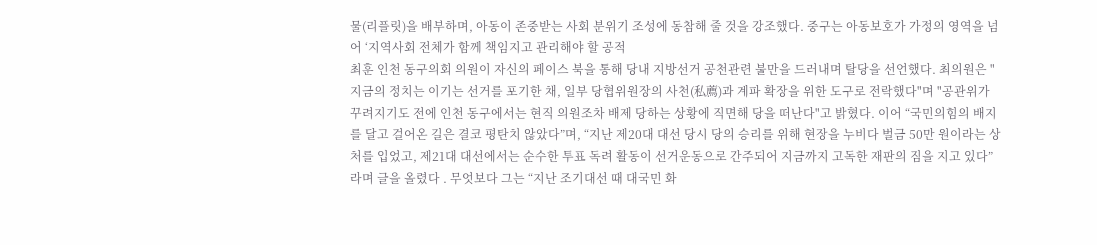물(리플릿)을 배부하며, 아동이 존중받는 사회 분위기 조성에 동참해 줄 것을 강조했다. 중구는 아동보호가 가정의 영역을 넘어 ‘지역사회 전체가 함께 책임지고 관리해야 할 공적
최훈 인천 동구의회 의원이 자신의 페이스 북을 통해 당내 지방선거 공천관련 불만을 드러내며 탈당을 선언했다. 최의원은 "지금의 정치는 이기는 선거를 포기한 채, 일부 당협위원장의 사천(私薦)과 계파 확장을 위한 도구로 전락했다"며 "공관위가 꾸려지기도 전에 인천 동구에서는 현직 의원조차 배제 당하는 상황에 직면해 당을 떠난다"고 밝혔다. 이어 “국민의힘의 배지를 달고 걸어온 길은 결코 평탄치 않았다”며, “지난 제20대 대선 당시 당의 승리를 위해 현장을 누비다 벌금 50만 원이라는 상처를 입었고, 제21대 대선에서는 순수한 투표 독려 활동이 선거운동으로 간주되어 지금까지 고독한 재판의 짐을 지고 있다”라며 글을 올렸다 . 무엇보다 그는 “지난 조기대선 때 대국민 화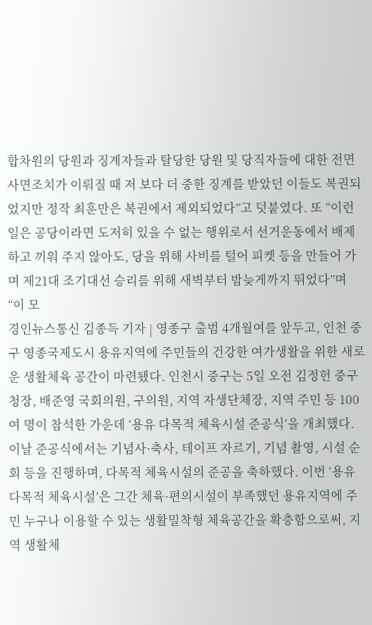합차원의 당원과 징계자들과 탈당한 당원 및 당직자들에 대한 전면 사면조치가 이뤄질 때 저 보다 더 중한 징계를 받았던 이들도 복권되었지만 정작 최훈만은 복권에서 제외되었다”고 덧붙였다. 또 “이런 일은 공당이라면 도저히 있을 수 없는 행위로서 선거운동에서 배제하고 끼워 주지 않아도, 당을 위해 사비를 털어 피켓 등을 만들어 가며 제21대 조기대선 승리를 위해 새벽부터 밤늦게까지 뛰었다”며 “이 모
경인뉴스통신 김종득 기자 | 영종구 출범 4개월여를 앞두고, 인천 중구 영종국제도시 용유지역에 주민들의 건강한 여가생활을 위한 새로운 생활체육 공간이 마련됐다. 인천시 중구는 5일 오전 김정헌 중구청장, 배준영 국회의원, 구의원, 지역 자생단체장, 지역 주민 등 100여 명이 참석한 가운데 ‘용유 다목적 체육시설 준공식’을 개최했다. 이날 준공식에서는 기념사·축사, 테이프 자르기, 기념 촬영, 시설 순회 등을 진행하며, 다목적 체육시설의 준공을 축하했다. 이번 ‘용유 다목적 체육시설’은 그간 체육·편의시설이 부족했던 용유지역에 주민 누구나 이용할 수 있는 생활밀착형 체육공간을 확충함으로써, 지역 생활체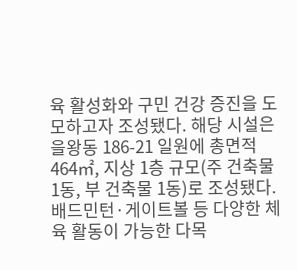육 활성화와 구민 건강 증진을 도모하고자 조성됐다. 해당 시설은 을왕동 186-21 일원에 총면적 464㎡, 지상 1층 규모(주 건축물 1동, 부 건축물 1동)로 조성됐다. 배드민턴·게이트볼 등 다양한 체육 활동이 가능한 다목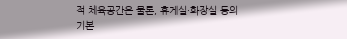적 체육공간은 물론, 휴게실·화장실 등의 기본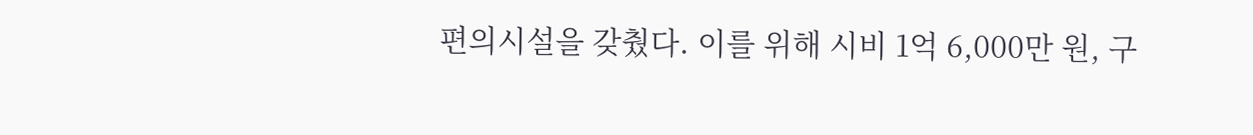편의시설을 갖췄다. 이를 위해 시비 1억 6,000만 원, 구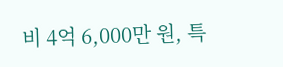비 4억 6,000만 원, 특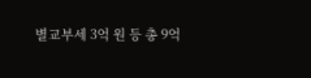별교부세 3억 원 등 총 9억